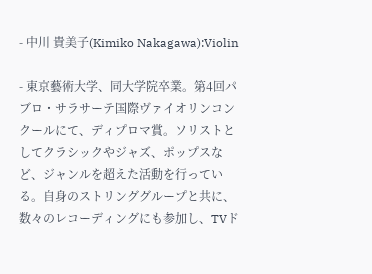- 中川 貴美子(Kimiko Nakagawa):Violin

- 東京藝術大学、同大学院卒業。第4回パブロ・サラサーテ国際ヴァイオリンコンクールにて、ディプロマ賞。ソリストとしてクラシックやジャズ、ポップスなど、ジャンルを超えた活動を行っている。自身のストリンググループと共に、数々のレコーディングにも参加し、TVド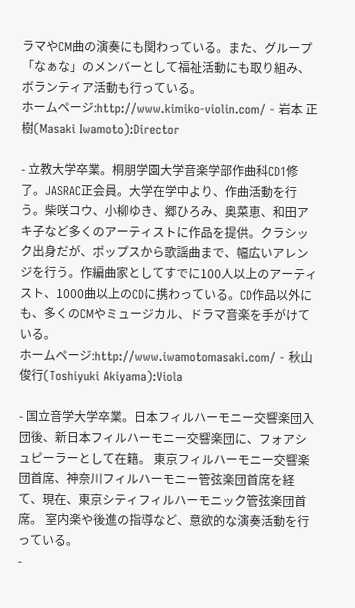ラマやCM曲の演奏にも関わっている。また、グループ「なぁな」のメンバーとして福祉活動にも取り組み、ボランティア活動も行っている。
ホームページ:http://www.kimiko-violin.com/ - 岩本 正樹(Masaki Iwamoto):Director

- 立教大学卒業。桐朋学園大学音楽学部作曲科CD1修了。JASRAC正会員。大学在学中より、作曲活動を行う。柴咲コウ、小柳ゆき、郷ひろみ、奥菜恵、和田アキ子など多くのアーティストに作品を提供。クラシック出身だが、ポップスから歌謡曲まで、幅広いアレンジを行う。作編曲家としてすでに100人以上のアーティスト、1000曲以上のCDに携わっている。CD作品以外にも、多くのCMやミュージカル、ドラマ音楽を手がけている。
ホームページ:http://www.iwamotomasaki.com/ - 秋山 俊行(Toshiyuki Akiyama):Viola

- 国立音学大学卒業。日本フィルハーモニー交響楽団入団後、新日本フィルハーモニー交響楽団に、フォアシュピーラーとして在籍。 東京フィルハーモニー交響楽団首席、神奈川フィルハーモニー管弦楽団首席を経て、現在、東京シティフィルハーモニック管弦楽団首席。 室内楽や後進の指導など、意欲的な演奏活動を行っている。
-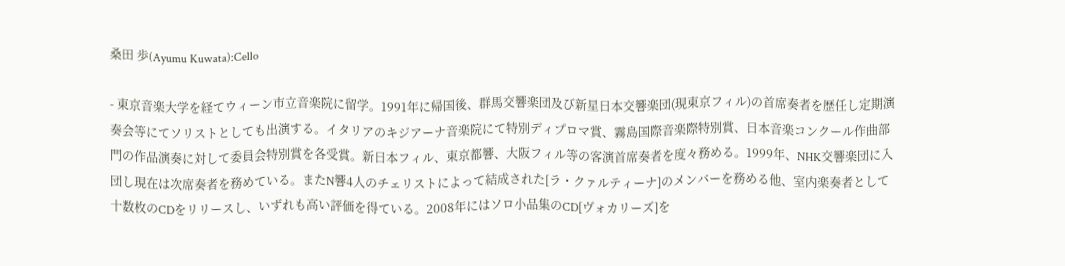桑田 歩(Ayumu Kuwata):Cello

- 東京音楽大学を経てウィーン市立音楽院に留学。1991年に帰国後、群馬交響楽団及び新星日本交響楽団(現東京フィル)の首席奏者を歴任し定期演奏会等にてソリストとしても出演する。イタリアのキジアーナ音楽院にて特別ディプロマ賞、霧島国際音楽際特別賞、日本音楽コンクール作曲部門の作品演奏に対して委員会特別賞を各受賞。新日本フィル、東京都響、大阪フィル等の客演首席奏者を度々務める。1999年、NHK交響楽団に入団し現在は次席奏者を務めている。またN響4人のチェリストによって結成された[ラ・クァルティーナ]のメンバーを務める他、室内楽奏者として十数枚のCDをリリースし、いずれも高い評価を得ている。2008年にはソロ小品集のCD[ヴォカリーズ]を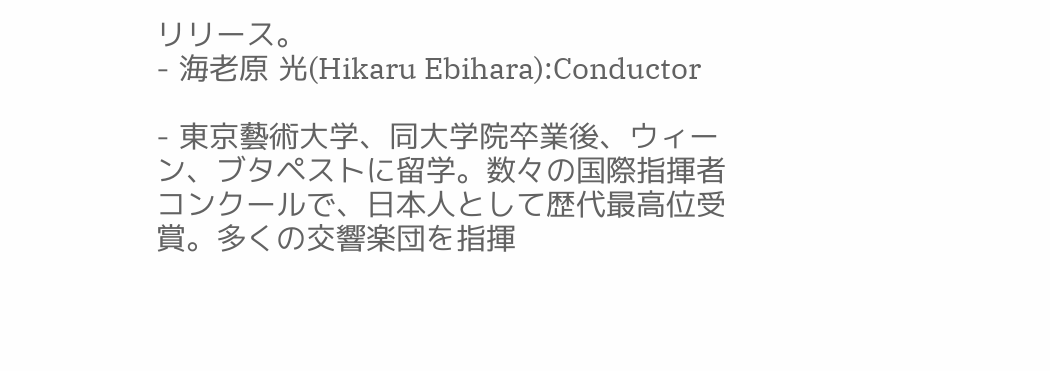リリース。
- 海老原 光(Hikaru Ebihara):Conductor

- 東京藝術大学、同大学院卒業後、ウィーン、ブタペストに留学。数々の国際指揮者コンクールで、日本人として歴代最高位受賞。多くの交響楽団を指揮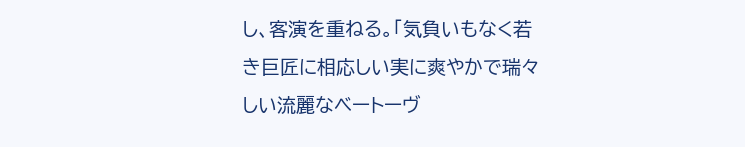し、客演を重ねる。「気負いもなく若き巨匠に相応しい実に爽やかで瑞々しい流麗なベートーヴ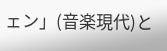ェン」(音楽現代)と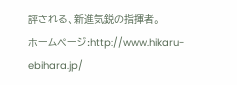評される、新進気鋭の指揮者。
ホームページ:http://www.hikaru-ebihara.jp/